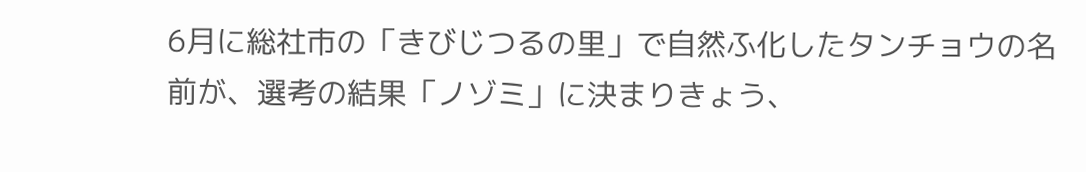6月に総社市の「きびじつるの里」で自然ふ化したタンチョウの名前が、選考の結果「ノゾミ」に決まりきょう、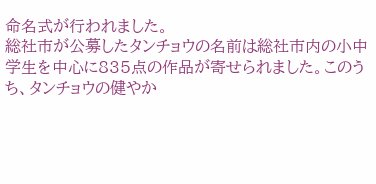命名式が行われました。
総社市が公募したタンチョウの名前は総社市内の小中学生を中心に835点の作品が寄せられました。このうち、タンチョウの健やか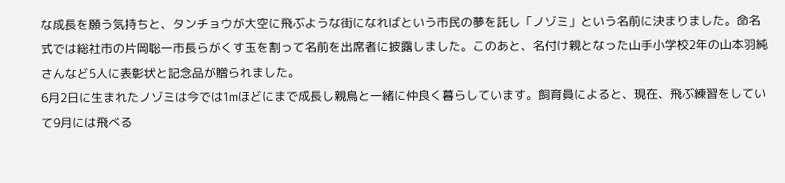な成長を願う気持ちと、タンチョウが大空に飛ぶような街になればという市民の夢を託し「ノゾミ」という名前に決まりました。命名式では総社市の片岡聡一市長らがくす玉を割って名前を出席者に披露しました。このあと、名付け親となった山手小学校2年の山本羽純さんなど5人に表彰状と記念品が贈られました。
6月2日に生まれたノゾミは今では1mほどにまで成長し親鳥と一緒に仲良く暮らしています。飼育員によると、現在、飛ぶ練習をしていて9月には飛べる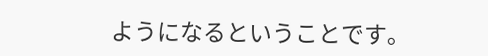ようになるということです。